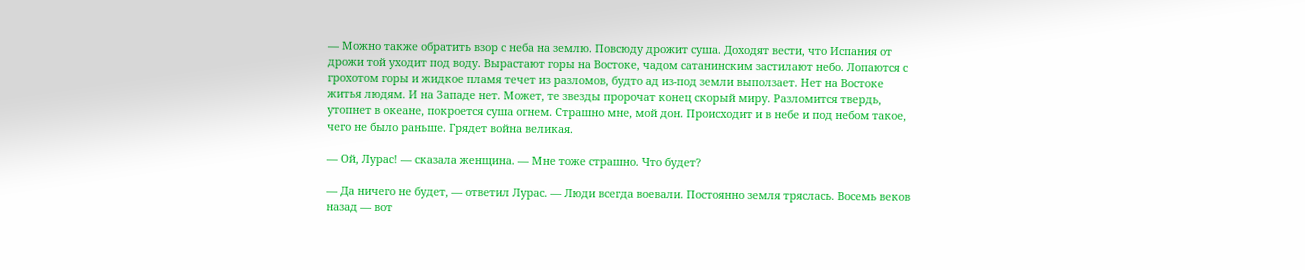— Можно также обратить взор с неба на землю. Повсюду дрожит суша. Доходят вести, что Испания от дрожи той уходит под воду. Вырастают горы на Востоке, чадом сатанинским застилают небо. Лопаются с грохотом горы и жидкое пламя течет из разломов, будто ад из-под земли выползает. Нет на Востоке житья людям. И на Западе нет. Может, те звезды пророчат конец скорый миру. Разломится твердь, утопнет в океане, покроется суша огнем. Страшно мне, мой дон. Происходит и в небе и под небом такое, чего не было раньше. Грядет война великая.

— Ой, Лурас! — сказала женщина. — Мне тоже страшно. Что будет?

— Да ничего не будет, — ответил Лурас. — Люди всегда воевали. Постоянно земля тряслась. Восемь веков назад — вот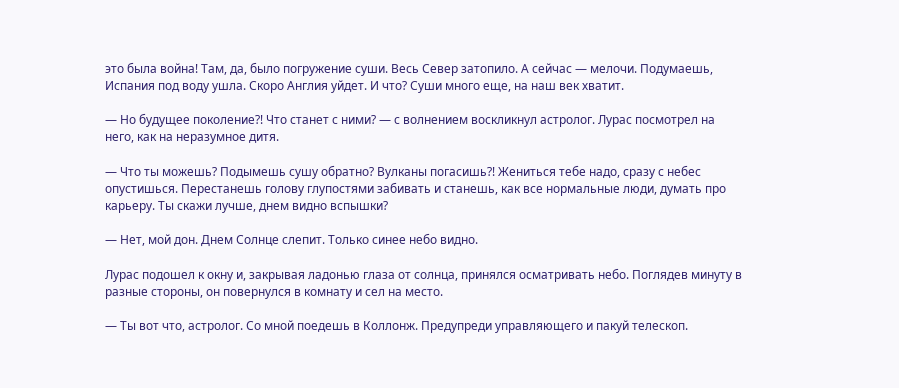это была война! Там, да, было погружение суши. Весь Север затопило. А сейчас — мелочи. Подумаешь, Испания под воду ушла. Скоро Англия уйдет. И что? Суши много еще, на наш век хватит.

— Но будущее поколение?! Что станет с ними? — с волнением воскликнул астролог. Лурас посмотрел на него, как на неразумное дитя.

— Что ты можешь? Подымешь сушу обратно? Вулканы погасишь?! Жениться тебе надо, сразу с небес опустишься. Перестанешь голову глупостями забивать и станешь, как все нормальные люди, думать про карьеру. Ты скажи лучше, днем видно вспышки?

— Нет, мой дон. Днем Солнце слепит. Только синее небо видно.

Лурас подошел к окну и, закрывая ладонью глаза от солнца, принялся осматривать небо. Поглядев минуту в разные стороны, он повернулся в комнату и сел на место.

— Ты вот что, астролог. Со мной поедешь в Коллонж. Предупреди управляющего и пакуй телескоп.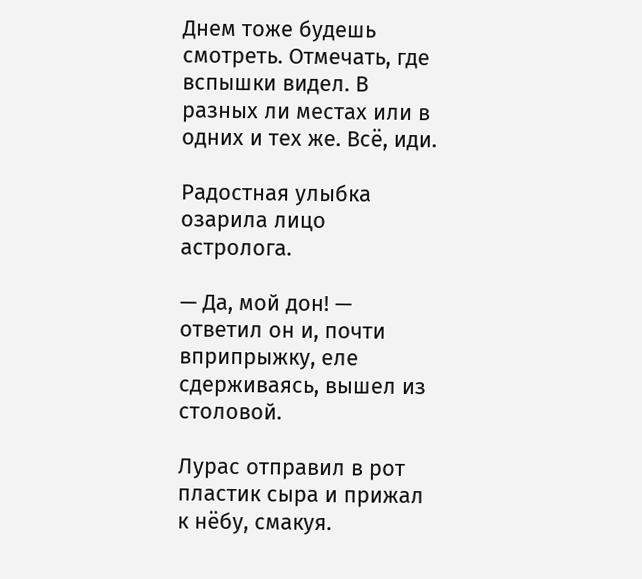Днем тоже будешь смотреть. Отмечать, где вспышки видел. В разных ли местах или в одних и тех же. Всё, иди.

Радостная улыбка озарила лицо астролога.

— Да, мой дон! — ответил он и, почти вприпрыжку, еле сдерживаясь, вышел из столовой.

Лурас отправил в рот пластик сыра и прижал к нёбу, смакуя.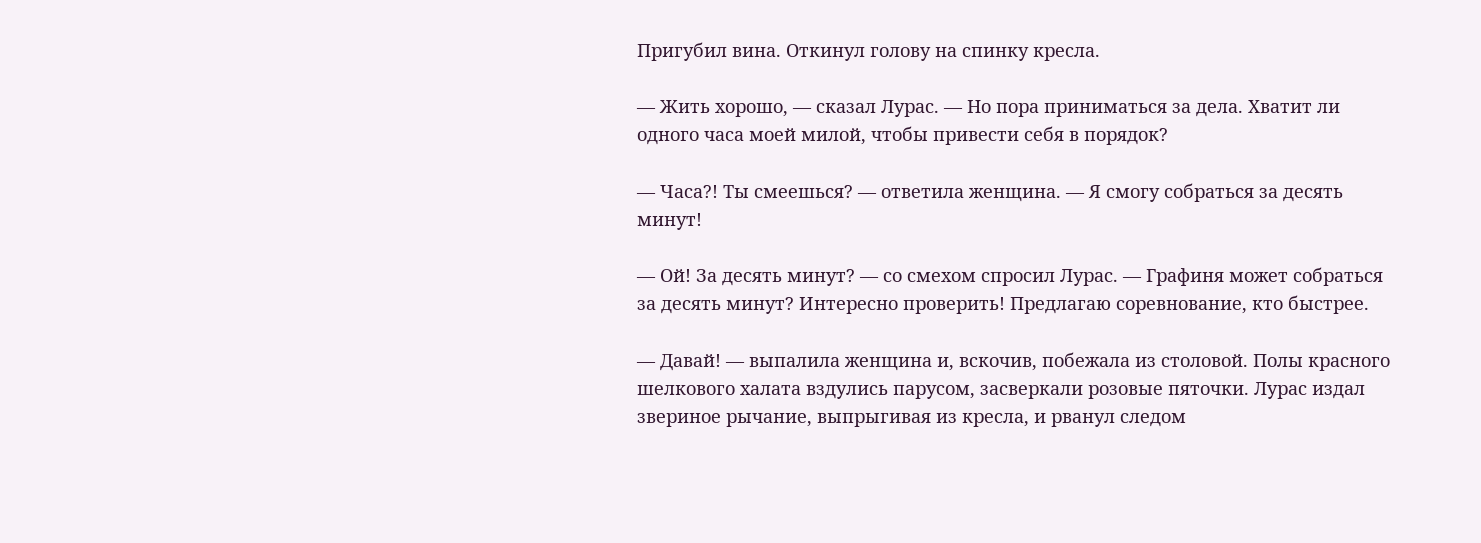Пригубил вина. Откинул голову на спинку кресла.

— Жить хорошо, — сказал Лурас. — Но пора приниматься за дела. Хватит ли одного часа моей милой, чтобы привести себя в порядок?

— Часа?! Ты смеешься? — ответила женщина. — Я смогу собраться за десять минут!

— Ой! За десять минут? — со смехом спросил Лурас. — Графиня может собраться за десять минут? Интересно проверить! Предлагаю соревнование, кто быстрее.

— Давай! — выпалила женщина и, вскочив, побежала из столовой. Полы красного шелкового халата вздулись парусом, засверкали розовые пяточки. Лурас издал звериное рычание, выпрыгивая из кресла, и рванул следом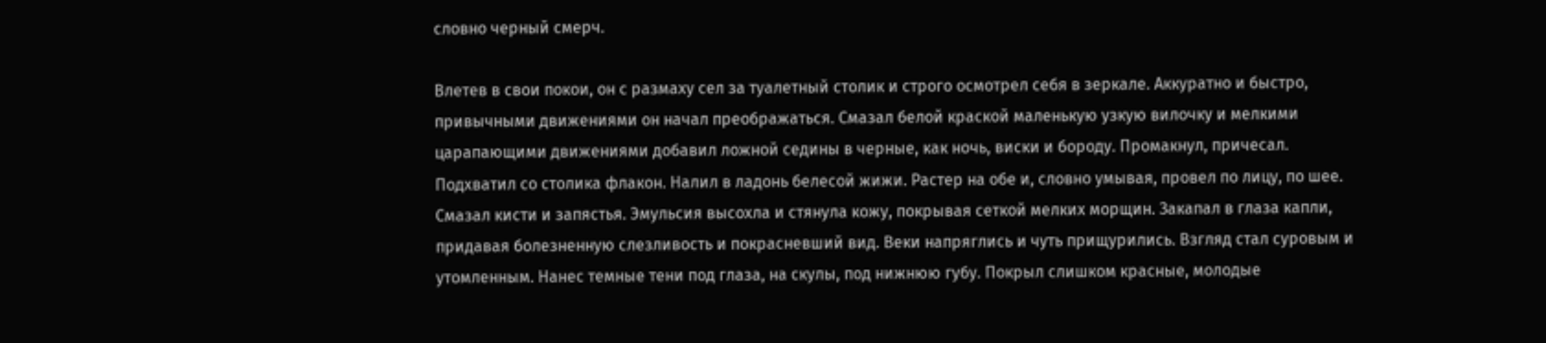словно черный смерч.

Влетев в свои покои, он с размаху сел за туалетный столик и строго осмотрел себя в зеркале. Аккуратно и быстро, привычными движениями он начал преображаться. Смазал белой краской маленькую узкую вилочку и мелкими царапающими движениями добавил ложной седины в черные, как ночь, виски и бороду. Промакнул, причесал. Подхватил со столика флакон. Налил в ладонь белесой жижи. Растер на обе и, словно умывая, провел по лицу, по шее. Смазал кисти и запястья. Эмульсия высохла и стянула кожу, покрывая сеткой мелких морщин. Закапал в глаза капли, придавая болезненную слезливость и покрасневший вид. Веки напряглись и чуть прищурились. Взгляд стал суровым и утомленным. Нанес темные тени под глаза, на скулы, под нижнюю губу. Покрыл слишком красные, молодые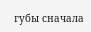губы сначала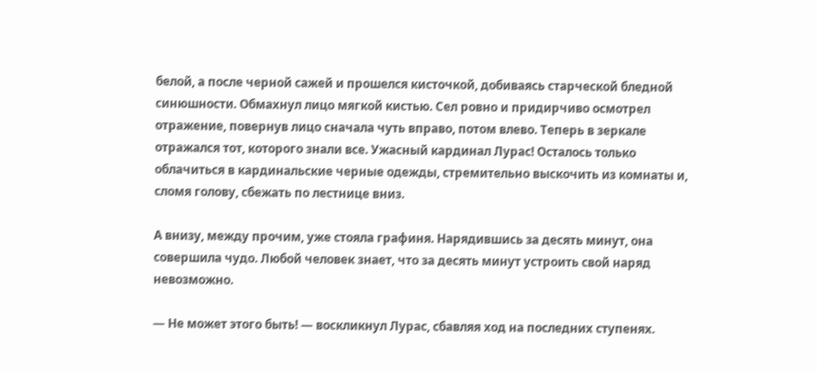белой, а после черной сажей и прошелся кисточкой, добиваясь старческой бледной синюшности. Обмахнул лицо мягкой кистью. Сел ровно и придирчиво осмотрел отражение, повернув лицо сначала чуть вправо, потом влево. Теперь в зеркале отражался тот, которого знали все. Ужасный кардинал Лурас! Осталось только облачиться в кардинальские черные одежды, стремительно выскочить из комнаты и, сломя голову, сбежать по лестнице вниз.

А внизу, между прочим, уже стояла графиня. Нарядившись за десять минут, она совершила чудо. Любой человек знает, что за десять минут устроить свой наряд невозможно.

— Не может этого быть! — воскликнул Лурас, сбавляя ход на последних ступенях.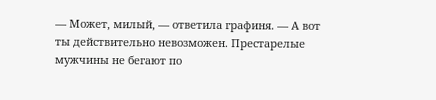— Может, милый, — ответила графиня. — А вот ты действительно невозможен. Престарелые мужчины не бегают по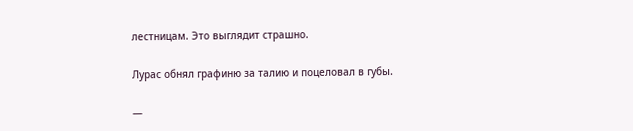лестницам. Это выглядит страшно.

Лурас обнял графиню за талию и поцеловал в губы.

—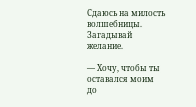Сдаюсь на милость волшебницы. Загадывай желание.

— Хочу, чтобы ты оставался моим до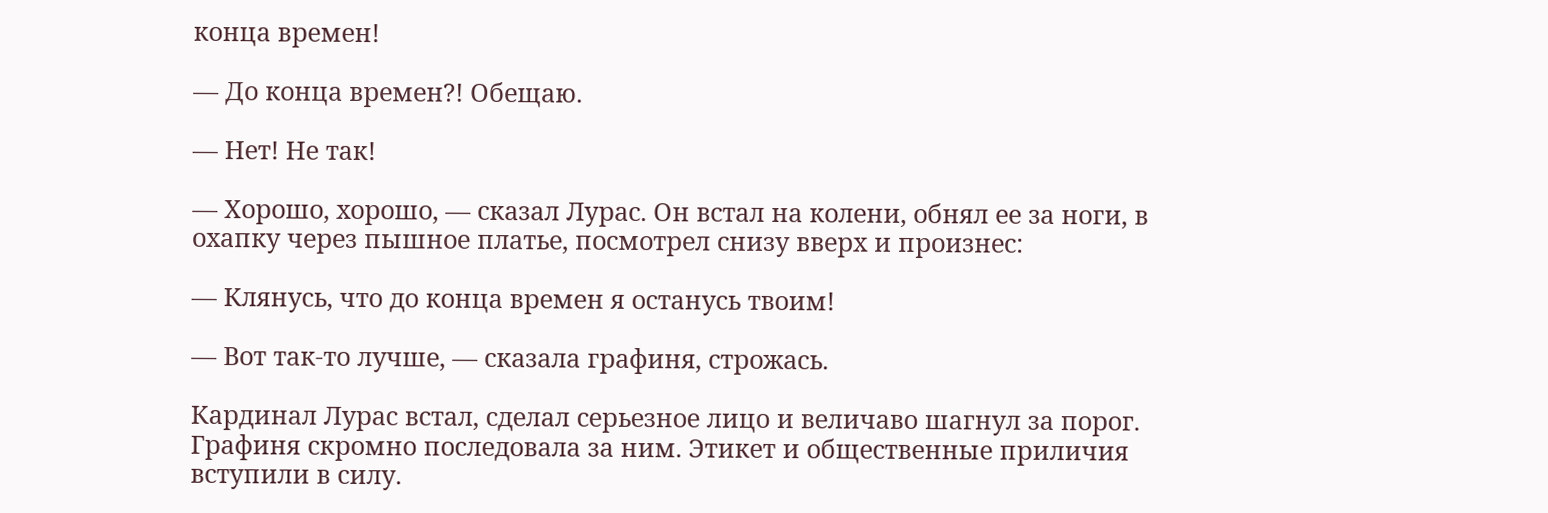конца времен!

— До конца времен?! Обещаю.

— Нет! Не так!

— Хорошо, хорошо, — сказал Лурас. Он встал на колени, обнял ее за ноги, в охапку через пышное платье, посмотрел снизу вверх и произнес:

— Клянусь, что до конца времен я останусь твоим!

— Вот так-то лучше, — сказала графиня, строжась.

Кардинал Лурас встал, сделал серьезное лицо и величаво шагнул за порог. Графиня скромно последовала за ним. Этикет и общественные приличия вступили в силу.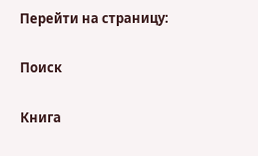Перейти на страницу:

Поиск

Книга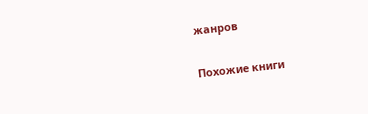жанров

Похожие книги